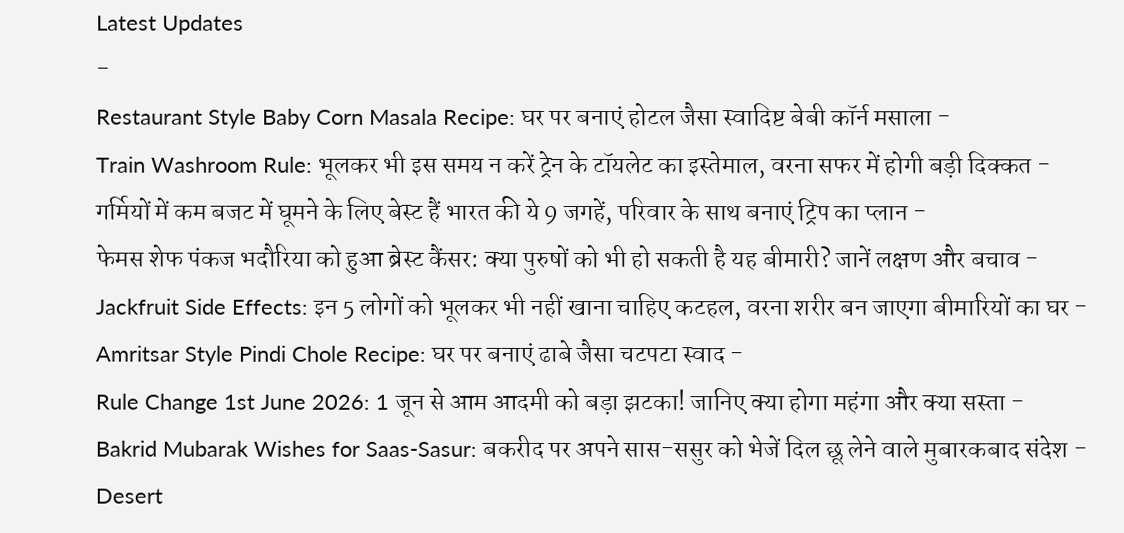Latest Updates
-
Restaurant Style Baby Corn Masala Recipe: घर पर बनाएं होटल जैसा स्वादिष्ट बेबी कॉर्न मसाला -
Train Washroom Rule: भूलकर भी इस समय न करें ट्रेन के टॉयलेट का इस्तेमाल, वरना सफर में होगी बड़ी दिक्कत -
गर्मियों में कम बजट में घूमने के लिए बेस्ट हैं भारत की ये 9 जगहें, परिवार के साथ बनाएं ट्रिप का प्लान -
फेमस शेफ पंकज भदौरिया को हुआ ब्रेस्ट कैंसर: क्या पुरुषों को भी हो सकती है यह बीमारी? जानें लक्षण और बचाव -
Jackfruit Side Effects: इन 5 लोगों को भूलकर भी नहीं खाना चाहिए कटहल, वरना शरीर बन जाएगा बीमारियों का घर -
Amritsar Style Pindi Chole Recipe: घर पर बनाएं ढाबे जैसा चटपटा स्वाद -
Rule Change 1st June 2026: 1 जून से आम आदमी को बड़ा झटका! जानिए क्या होगा महंगा और क्या सस्ता -
Bakrid Mubarak Wishes for Saas-Sasur: बकरीद पर अपने सास-ससुर को भेजें दिल छू लेने वाले मुबारकबाद संदेश -
Desert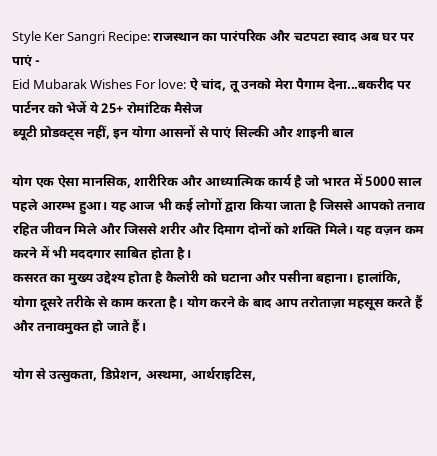Style Ker Sangri Recipe: राजस्थान का पारंपरिक और चटपटा स्वाद अब घर पर पाएं -
Eid Mubarak Wishes For love: ऐ चांद, तू उनको मेरा पैगाम देना...बकरीद पर पार्टनर को भेजें ये 25+ रोमांटिक मैसेज
ब्यूटी प्रोडक्ट्स नहीं, इन योगा आसनों से पाएं सिल्की और शाइनी बाल

योग एक ऐसा मानसिक, शारीरिक और आध्यात्मिक कार्य है जो भारत में 5000 साल पहले आरम्भ हुआ। यह आज भी कई लोगों द्वारा किया जाता है जिससे आपको तनाव रहित जीवन मिले और जिससे शरीर और दिमाग दोनों को शक्ति मिले। यह वज़न कम करने में भी मददगार साबित होता है।
कसरत का मुख्य उद्देश्य होता है कैलोरी को घटाना और पसीना बहाना। हालांकि, योगा दूसरे तरीके से काम करता है। योग करने के बाद आप तरोताज़ा महसूस करते हैं और तनावमुक्त हो जाते हैं।

योग से उत्सुकता, डिप्रेशन, अस्थमा, आर्थराइटिस,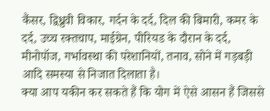कैंसर, द्विध्रुवी विकार, गर्दन के दर्द, दिल की बिमारी, कमर के दर्द, उच्च रक्तचाप, माईग्रेन, पीरियड के दौरान के दर्द, मीनोपॉज, गर्भावस्था की परेशानियों, तनाव, सोने में गड़बड़ी आदि समस्या से निजात दिलाता है।
क्या आप यकीन कर सकते हैं कि योग में ऐसे आसन हैं जिससे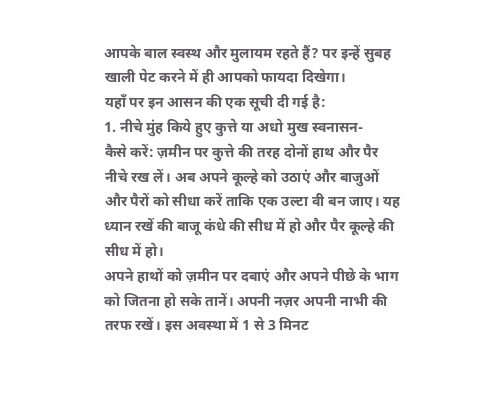आपके बाल स्वस्थ और मुलायम रहते हैं? पर इन्हें सुबह खाली पेट करने में ही आपको फायदा दिखेगा।
यहाँ पर इन आसन की एक सूची दी गई है:
1. नीचे मुंह किये हुए कुत्ते या अधो मुख स्वनासन-
कैसे करें: ज़मीन पर कुत्ते की तरह दोनों हाथ और पैर नीचे रख लें। अब अपने कूल्हे को उठाएं और बाजुओं और पैरों को सीधा करें ताकि एक उल्टा वी बन जाए। यह ध्यान रखें की बाजू कंधे की सीध में हो और पैर कूल्हे की सीध में हो।
अपने हाथों को ज़मीन पर दबाएं और अपने पीछे के भाग को जितना हो सके तानें। अपनी नज़र अपनी नाभी की तरफ रखें। इस अवस्था में 1 से 3 मिनट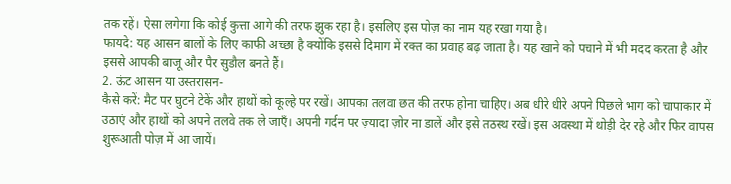तक रहें। ऐसा लगेगा कि कोई कुत्ता आगे की तरफ झुक रहा है। इसलिए इस पोज़ का नाम यह रखा गया है।
फायदे: यह आसन बालों के लिए काफी अच्छा है क्योंकि इससे दिमाग में रक्त का प्रवाह बढ़ जाता है। यह खाने को पचाने में भी मदद करता है और इससे आपकी बाजू और पैर सुडौल बनते हैं।
2. ऊंट आसन या उस्तरासन-
कैसे करें: मैट पर घुटने टेकें और हाथों को कूल्हे पर रखें। आपका तलवा छत की तरफ होना चाहिए। अब धीरे धीरे अपने पिछले भाग को चापाकार में उठाएं और हाथों को अपने तलवे तक ले जाएँ। अपनी गर्दन पर ज़्यादा ज़ोर ना डालें और इसे तठस्थ रखें। इस अवस्था में थोड़ी देर रहे और फिर वापस शुरूआती पोज़ में आ जायें।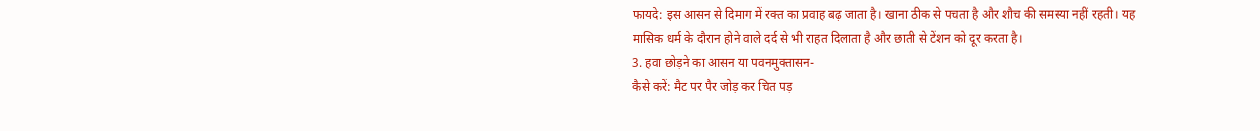फायदे: इस आसन से दिमाग में रक्त का प्रवाह बढ़ जाता है। खाना ठीक से पचता है और शौच की समस्या नहीं रहती। यह मासिक धर्म के दौरान होने वाले दर्द से भी राहत दिलाता है और छाती से टेंशन को दूर करता है।
3. हवा छोड़ने का आसन या पवनमुक्तासन-
कैसे करें: मैट पर पैर जोड़ कर चित पड़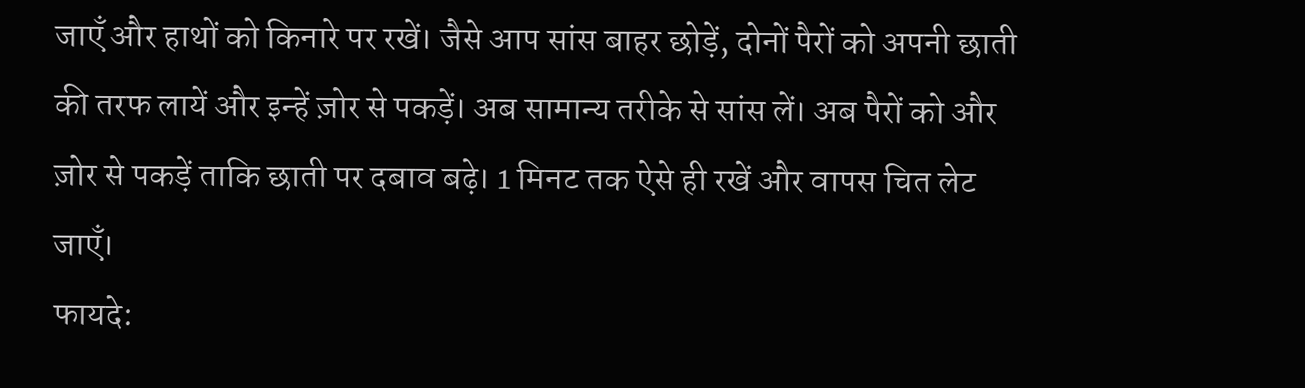जाएँ और हाथों को किनारे पर रखें। जैसे आप सांस बाहर छोड़ें, दोनों पैरों को अपनी छाती की तरफ लायें और इन्हें ज़ोर से पकड़ें। अब सामान्य तरीके से सांस लें। अब पैरों को और ज़ोर से पकड़ें ताकि छाती पर दबाव बढ़े। 1 मिनट तक ऐसे ही रखें और वापस चित लेट जाएँ।
फायदे: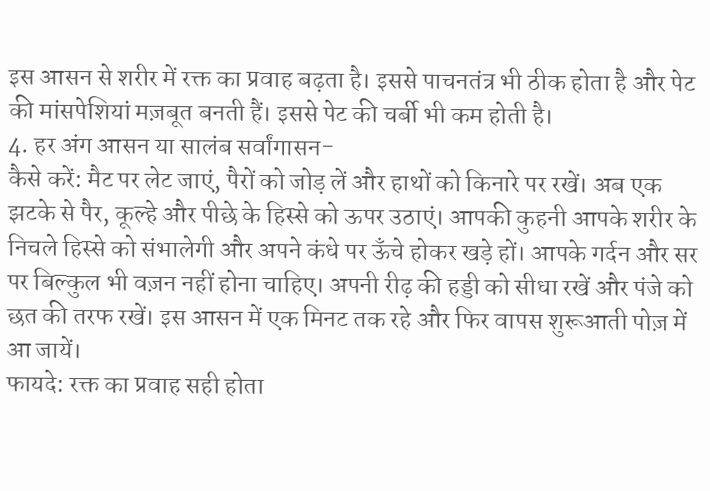इस आसन से शरीर में रक्त का प्रवाह बढ़ता है। इससे पाचनतंत्र भी ठीक होता है और पेट की मांसपेशियां मज़बूत बनती हैं। इससे पेट की चर्बी भी कम होती है।
4. हर अंग आसन या सालंब सर्वांगासन-
कैसे करें: मैट पर लेट जाएं, पैरों को जोड़ लें और हाथों को किनारे पर रखें। अब एक झटके से पैर, कूल्हे और पीछे के हिस्से को ऊपर उठाएं। आपकी कुहनी आपके शरीर के निचले हिस्से को संभालेगी और अपने कंधे पर ऊँचे होकर खड़े हों। आपके गर्दन और सर पर बिल्कुल भी वज़न नहीं होना चाहिए। अपनी रीढ़ की हड्डी को सीधा रखें और पंजे को छत की तरफ रखें। इस आसन में एक मिनट तक रहे और फिर वापस शुरूआती पोज़ में आ जायें।
फायदे: रक्त का प्रवाह सही होता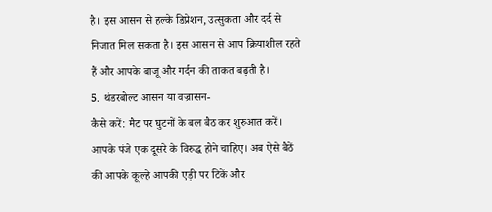है। इस आसन से हल्के डिप्रेशन, उत्सुकता और दर्द से निजात मिल सकता है। इस आसन से आप क्रियाशील रहते हैं और आपके बाजू और गर्दन की ताकत बढ़ती है।
5. थंडरबोल्ट आसन या वज्रासन-
कैसे करें: मैट पर घुटनों के बल बैठ कर शुरुआत करें। आपके पंजे एक दूसरे के विरुद्ध होने चाहिए। अब ऐसे बैठें की आपके कूल्हे आपकी एड़ी पर टिकें और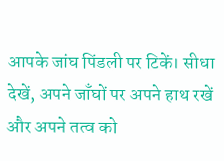आपके जांघ पिंडली पर टिकें। सीधा देखें, अपने जाँघों पर अपने हाथ रखें और अपने तत्व को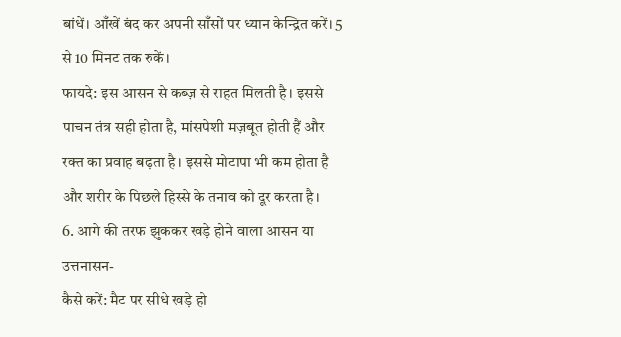बांधें। आँखें बंद कर अपनी साँसों पर ध्यान केन्द्रित करें। 5 से 10 मिनट तक रुकें।
फायदे: इस आसन से कब्ज़ से राहत मिलती है। इससे पाचन तंत्र सही होता है, मांसपेशी मज़बूत होती हैं और रक्त का प्रवाह बढ़ता है। इससे मोटापा भी कम होता है और शरीर के पिछले हिस्से के तनाव को दूर करता है।
6. आगे की तरफ झुककर खड़े होने वाला आसन या उत्तनासन-
कैसे करें: मैट पर सीधे खड़े हो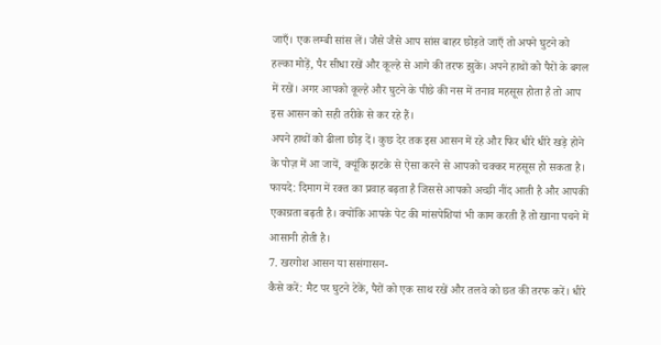जाएँ। एक लम्बी सांस लें। जैसे जैसे आप सांस बाहर छोड़ते जाएँ तो अपने घुटने को हल्का मोड़ें, पैर सीधा रखें और कूल्हे से आगे की तरफ झुकें। अपने हाथों को पैरों के बगल में रखें। अगर आपको कूल्हे और घुटने के पीछे की नस में तनाव महसूस होता है तो आप इस आसन को सही तरीके से कर रहे हैं।
अपने हाथों को ढीला छोड़ दें। कुछ देर तक इस आसन में रहे और फिर धीरे धीरे खड़े होने के पोज़ में आ जायें, क्यूंकि झटके से ऐसा करने से आपको चक्कर महसूस हो सकता है।
फायदे: दिमाग में रक्त का प्रवाह बढ़ता है जिससे आपको अच्छी नींद आती है और आपकी एकाग्रता बढ़ती है। क्योंकि आपके पेट की मांसपेशियां भी काम करती हैं तो खाना पचने में आसानी होती है।
7. खरगोश आसन या ससंगासन-
कैसे करें: मैट पर घुटने टेकें, पैरों को एक साथ रखें और तलवे को छत की तरफ करें। धीरे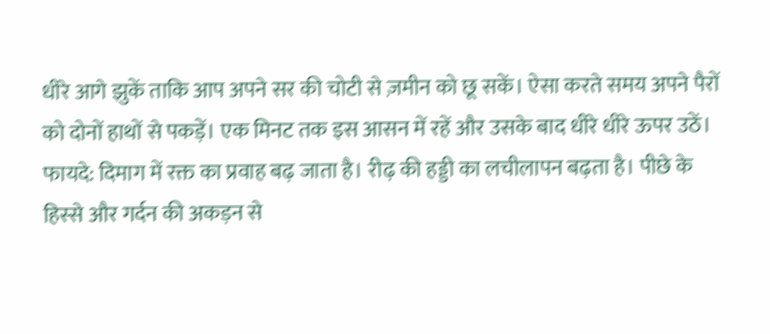धीरे आगे झुकें ताकि आप अपने सर की चोटी से ज़मीन को छू सकें। ऐसा करते समय अपने पैरों को दोनों हाथों से पकड़ें। एक मिनट तक इस आसन में रहें और उसके बाद धीरे धीरे ऊपर उठें।
फायदे: दिमाग में रक्त का प्रवाह बढ़ जाता है। रीढ़ की हड्डी का लचीलापन बढ़ता है। पीछे के हिस्से और गर्दन की अकड़न से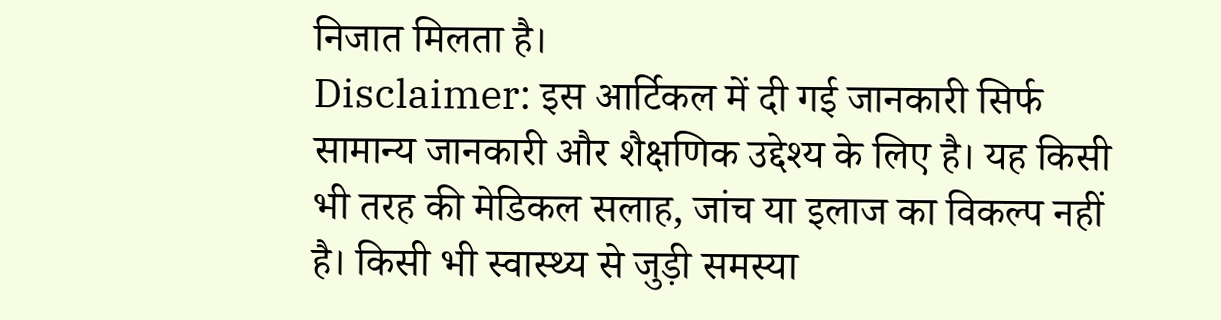निजात मिलता है।
Disclaimer: इस आर्टिकल में दी गई जानकारी सिर्फ सामान्य जानकारी और शैक्षणिक उद्देश्य के लिए है। यह किसी भी तरह की मेडिकल सलाह, जांच या इलाज का विकल्प नहीं है। किसी भी स्वास्थ्य से जुड़ी समस्या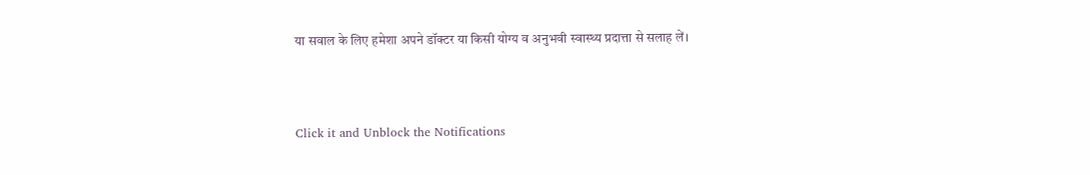या सवाल के लिए हमेशा अपने डॉक्टर या किसी योग्य व अनुभवी स्वास्थ्य प्रदात्ता से सलाह लें।



Click it and Unblock the Notifications